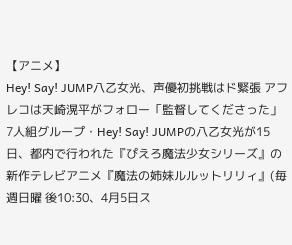【アニメ】
Hey! Say! JUMP八乙女光、声優初挑戦はド緊張 アフレコは天崎滉平がフォロー「監督してくださった」
7人組グループ・Hey! Say! JUMPの八乙女光が15日、都内で行われた『ぴえろ魔法少女シリーズ』の新作テレビアニメ『魔法の姉妹ルルットリリィ』(毎週日曜 後10:30、4月5日ス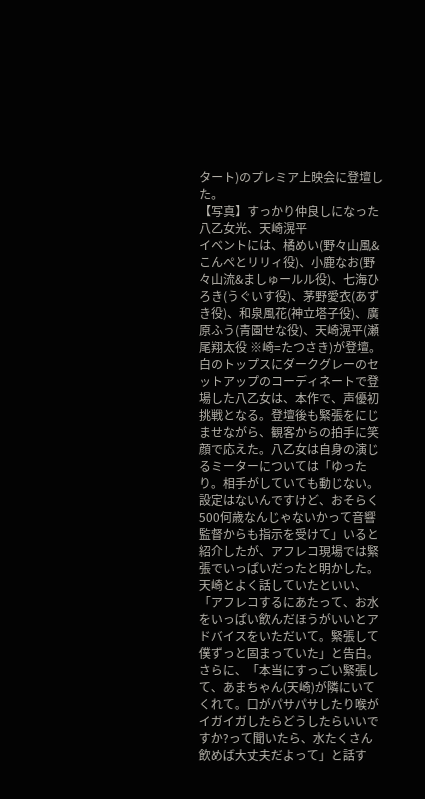タート)のプレミア上映会に登壇した。
【写真】すっかり仲良しになった八乙女光、天崎滉平
イベントには、橘めい(野々山風&こんぺとリリィ役)、小鹿なお(野々山流&ましゅールル役)、七海ひろき(うぐいす役)、茅野愛衣(あずき役)、和泉風花(神立塔子役)、廣原ふう(青園せな役)、天崎滉平(瀬尾翔太役 ※崎=たつさき)が登壇。
白のトップスにダークグレーのセットアップのコーディネートで登場した八乙女は、本作で、声優初挑戦となる。登壇後も緊張をにじませながら、観客からの拍手に笑顔で応えた。八乙女は自身の演じるミーターについては「ゆったり。相手がしていても動じない。設定はないんですけど、おそらく500何歳なんじゃないかって音響監督からも指示を受けて」いると紹介したが、アフレコ現場では緊張でいっぱいだったと明かした。天崎とよく話していたといい、「アフレコするにあたって、お水をいっぱい飲んだほうがいいとアドバイスをいただいて。緊張して僕ずっと固まっていた」と告白。
さらに、「本当にすっごい緊張して、あまちゃん(天崎)が隣にいてくれて。口がパサパサしたり喉がイガイガしたらどうしたらいいですか?って聞いたら、水たくさん飲めば大丈夫だよって」と話す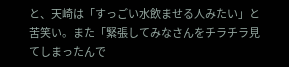と、天崎は「すっごい水飲ませる人みたい」と苦笑い。また「緊張してみなさんをチラチラ見てしまったんで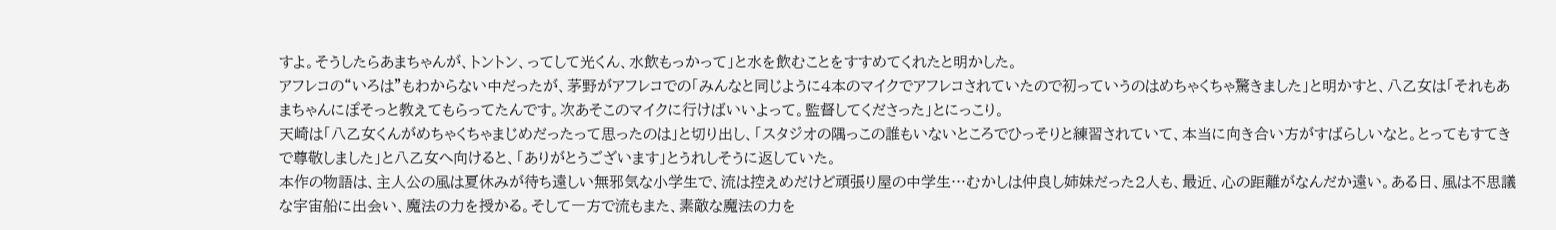すよ。そうしたらあまちゃんが、トントン、ってして光くん、水飲もっかって」と水を飲むことをすすめてくれたと明かした。
アフレコの“いろは”もわからない中だったが、茅野がアフレコでの「みんなと同じように4本のマイクでアフレコされていたので初っていうのはめちゃくちゃ驚きました」と明かすと、八乙女は「それもあまちゃんにぽそっと教えてもらってたんです。次あそこのマイクに行けばいいよって。監督してくださった」とにっこり。
天崎は「八乙女くんがめちゃくちゃまじめだったって思ったのは」と切り出し、「スタジオの隅っこの誰もいないところでひっそりと練習されていて、本当に向き合い方がすばらしいなと。とってもすてきで尊敬しました」と八乙女へ向けると、「ありがとうございます」とうれしそうに返していた。
本作の物語は、主人公の風は夏休みが待ち遠しい無邪気な小学生で、流は控えめだけど頑張り屋の中学生…むかしは仲良し姉妹だった2人も、最近、心の距離がなんだか遠い。ある日、風は不思議な宇宙船に出会い、魔法の力を授かる。そして一方で流もまた、素敵な魔法の力を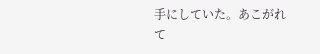手にしていた。あこがれて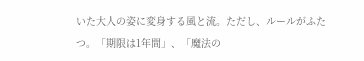いた大人の姿に変身する風と流。ただし、ルールがふたつ。「期限は1年間」、「魔法の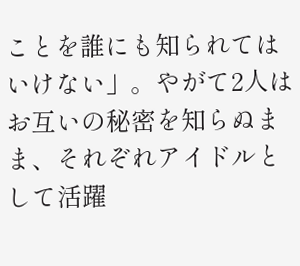ことを誰にも知られてはいけない」。やがて2人はお互いの秘密を知らぬまま、それぞれアイドルとして活躍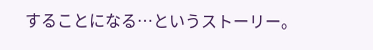することになる…というストーリー。